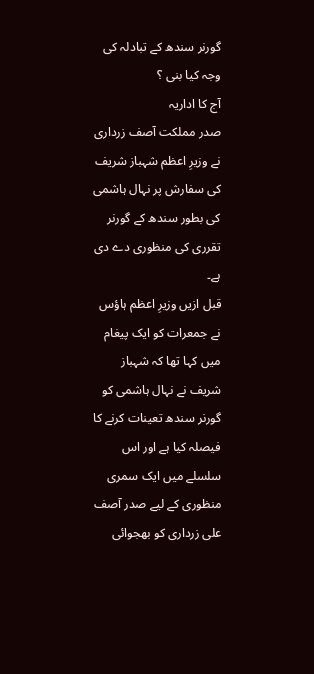گورنر سندھ کے تبادلہ کی وجہ کیا بنی ؟
آج کا اداریہ
صدر مملکت آصف زرداری نے وزیرِ اعظم شہباز شریف کی سفارش پر نہال ہاشمی کی بطور سندھ کے گورنر تقرری کی منظوری دے دی ہے۔
قبل ازیں وزیرِ اعظم ہاؤس نے جمعرات کو ایک پیغام میں کہا تھا کہ شہباز شریف نے نہال ہاشمی کو گورنر سندھ تعینات کرنے کا فیصلہ کیا ہے اور اس سلسلے میں ایک سمری منظوری کے لیے صدر آصف علی زرداری کو بھجوائی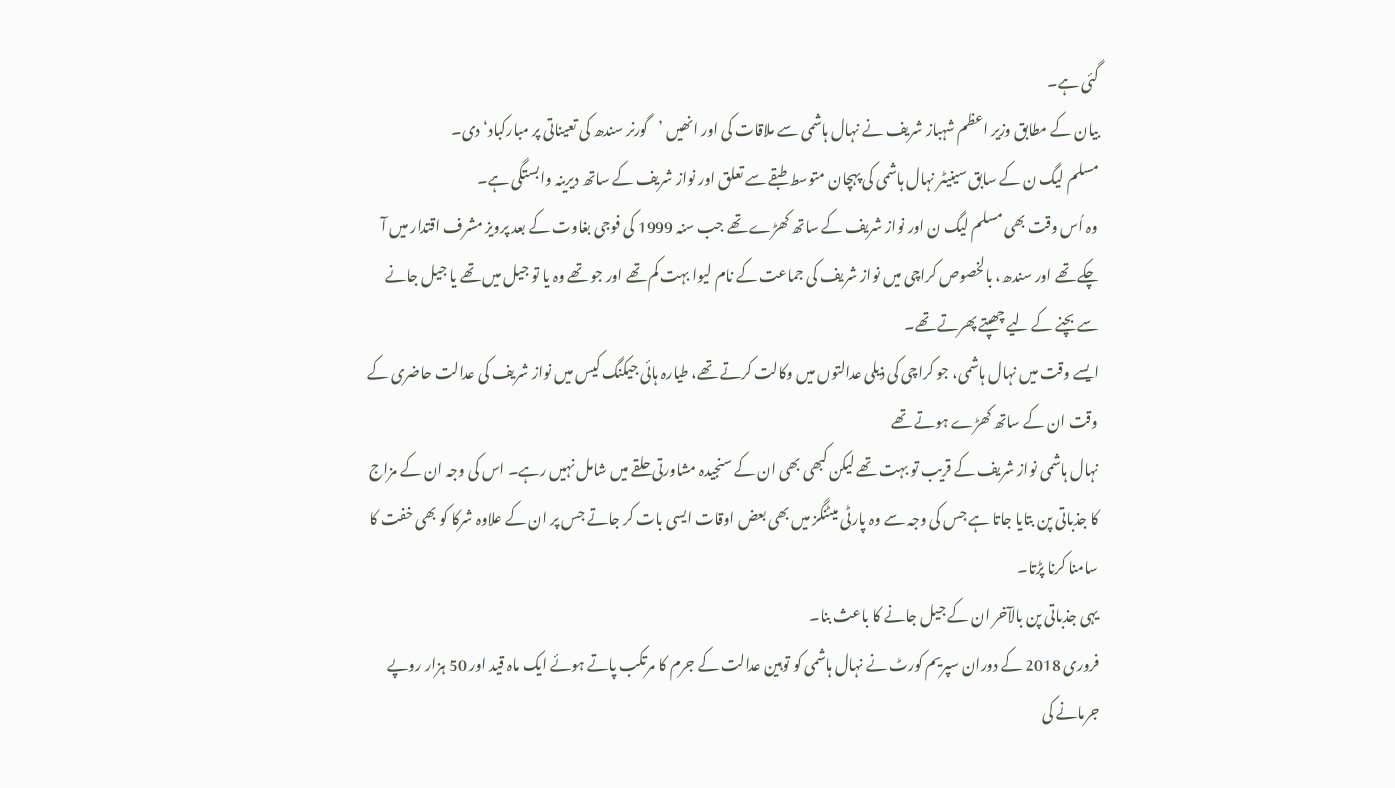گئی ہے۔
بیان کے مطابق وزیر اعظم شہباز شریف نے نہال ہاشمی سے ملاقات کی اور انھیں ’گورنر سندھ کی تعیناتی پر مبارکباد‘ دی۔
مسلم لیگ ن کے سابق سینیٹر نہال ہاشمی کی پہچان متوسط طبقے سے تعلق اور نواز شریف کے ساتھ دیرینہ وابستگی ہے۔
وہ اُس وقت بھی مسلم لیگ ن اور نواز شریف کے ساتھ کھڑے تھے جب سنہ 1999 کی فوجی بغاوت کے بعد پرویز مشرف اقتدار میں آ چکے تھے اور سندھ، بالخصوص کراچی میں نواز شریف کی جماعت کے نام لیوا بہت کم تھے اور جو تھے وہ یا تو جیل میں تھے یا جیل جانے سے بچنے کے لیے چھپتے پھرتے تھے۔
ایسے وقت میں نہال ہاشمی، جو کراچی کی ذیلی عدالتوں میں وکالت کرتے تھے، طیارہ ہائی جیکنگ کیس میں نواز شریف کی عدالت حاضری کے وقت ان کے ساتھ کھڑے ہوتے تھے
نہال ہاشمی نواز شریف کے قریب تو بہت تھے لیکن کبھی بھی ان کے سنجیدہ مشاورتی حلقے میں شامل نہیں رہے۔ اس کی وجہ ان کے مزاج کا جذباتی پن بتایا جاتا ہے جس کی وجہ سے وہ پارٹی میٹنگز میں بھی بعض اوقات ایسی بات کر جاتے جس پر ان کے علاوہ شرکا کو بھی خفت کا سامنا کرنا پڑتا۔
یہی جذباتی پن بالآخر ان کے جیل جانے کا باعث بنا۔
فروری 2018 کے دوران سپریم کورٹ نے نہال ہاشمی کو توہین عدالت کے جرم کا مرتکب پاتے ہوئے ایک ماہ قید اور 50 ہزار روپے جرمانے کی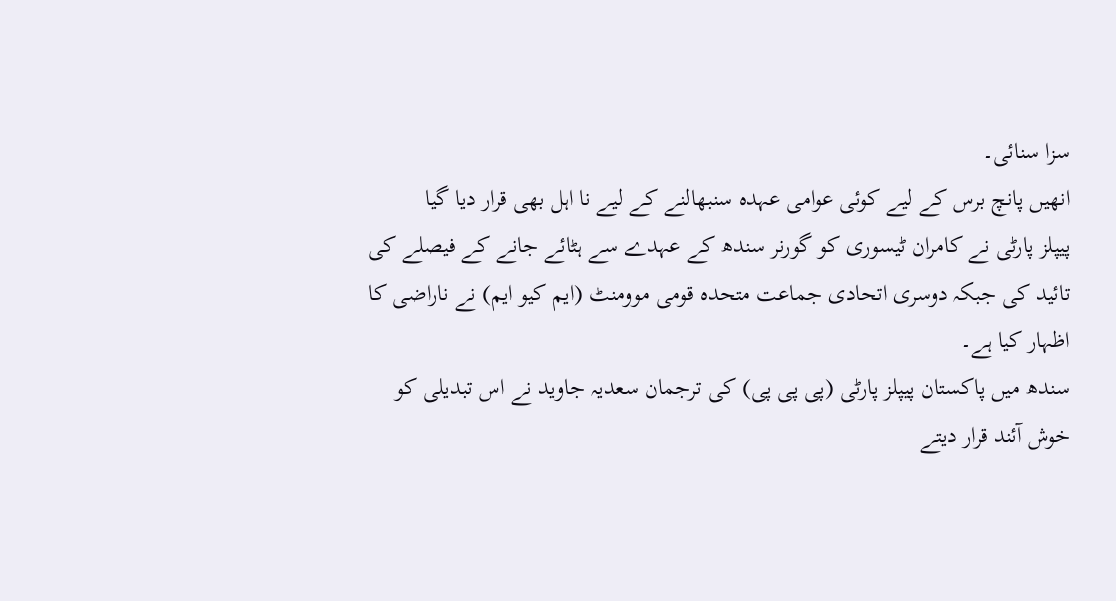سزا سنائی۔
انھیں پانچ برس کے لیے کوئی عوامی عہدہ سنبھالنے کے لیے نا اہل بھی قرار دیا گیا
پیپلز پارٹی نے کامران ٹیسوری کو گورنر سندھ کے عہدے سے ہٹائے جانے کے فیصلے کی تائید کی جبکہ دوسری اتحادی جماعت متحدہ قومی موومنٹ (ایم کیو ایم) نے ناراضی کا اظہار کیا ہے۔
سندھ میں پاکستان پیپلز پارٹی (پی پی پی) کی ترجمان سعدیہ جاوید نے اس تبدیلی کو خوش آئند قرار دیتے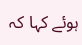ہوئے کہا کہ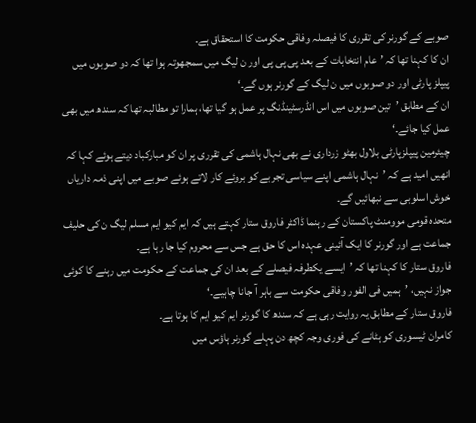صوبے کے گورنر کی تقرری کا فیصلہ وفاقی حکومت کا استحقاق ہے۔
ان کا کہنا تھا کہ ’عام انتخابات کے بعد پی پی پی اور ن لیگ میں سمجھوتہ ہوا تھا کہ دو صوبوں میں پیپلز پارٹی اور دو صوبوں میں ن لیگ کے گورنر ہوں گے۔‘
ان کے مطابق ’تین صوبوں میں اس انڈرسٹینڈنگ پر عمل ہو گیا تھا، ہمارا تو مطالبہ تھا کہ سندھ میں بھی عمل کیا جائے۔‘
چیئرمین پیپلزپارٹی بلاول بھٹو زرداری نے بھی نہال ہاشمی کی تقرری پر ان کو مبارکباد دیتے ہوئے کہا کہ انھیں امید ہے کہ ’نہال ہاشمی اپنے سیاسی تجربے کو بروئے کار لاتے ہوئے صوبے میں اپنی ذمہ داریاں خوش اسلوبی سے نبھائیں گے۔
متحدہ قومی موومنٹ پاکستان کے رہنما ڈاکٹر فاروق ستار کہتے ہیں کہ ایم کیو ایم مسلم لیگ ن کی حلیف جماعت ہے اور گورنر کا ایک آئینی عہدہ اس کا حق ہے جس سے محروم کیا جا رہا ہے۔
فاروق ستار کا کہنا تھا کہ ’ایسے یکطرفہ فیصلے کے بعد ان کی جماعت کے حکومت میں رہنے کا کوئی جواز نہیں، ’ہمیں فی الفور وفاقی حکومت سے باہر آ جانا چاہیے۔‘
فاروق ستار کے مطابق یہ روایت رہی ہے کہ سندھ کا گورنر ایم کیو ایم کا ہوتا ہے۔
کامران ٹیسوری کو ہٹانے کی فوری وجہ کچھ دن پہلے گورنر ہاؤس میں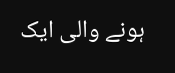ہونے والی ایک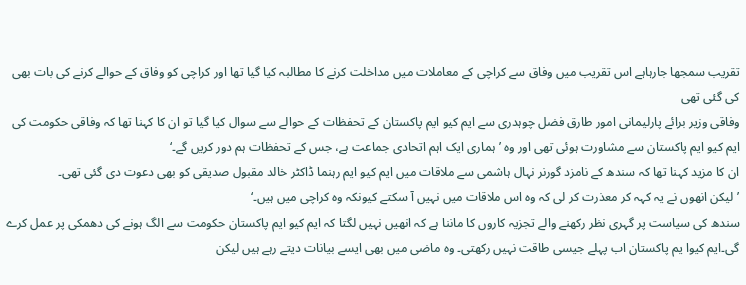تقریب سمجھا جارہاہے اس تقریب میں وفاق سے کراچی کے معاملات میں مداخلت کرنے کا مطالبہ کیا گیا تھا اور کراچی کو وفاق کے حوالے کرنے کی بات بھی کی گئی تھی
وفاقی وزیر برائے پارلیمانی امور طارق فضل چوہدری سے ایم کیو ایم پاکستان کے تحفظات کے حوالے سے سوال کیا گیا تو ان کا کہنا تھا کہ وفاقی حکومت کی ایم کیو ایم پاکستان سے مشاورت ہوئی تھی اور وہ ’ہماری ایک اہم اتحادی جماعت ہے، جس کے تحفظات ہم دور کریں گے۔‘
ان کا مزید کہنا تھا کہ سندھ کے نامزد گورنر نہال ہاشمی سے ملاقات میں ایم کیو ایم رہنما ڈاکٹر خالد مقبول صدیقی کو بھی دعوت دی گئی تھی۔
’لیکن انھوں نے یہ کہہ کر معذرت کر لی کہ وہ اس ملاقات میں نہیں آ سکتے کیونکہ وہ کراچی میں ہیں۔‘
سندھ کی سیاست پر گہری نظر رکھنے والے تجزیہ کاروں کا ماننا ہے کہ انھیں نہیں لگتا کہ ایم کیو ایم پاکستان حکومت سے الگ ہونے کی دھمکی پر عمل کرے گی۔ایم کیوا یم پاکستان اب پہلے جیسی طاقت نہیں رکھتی۔ وہ ماضی میں بھی ایسے بیانات دیتے رہے ہیں لیکن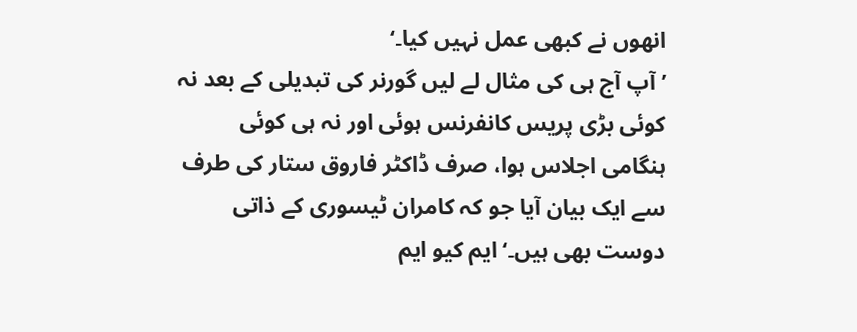انھوں نے کبھی عمل نہیں کیا۔‘
’آپ آج ہی کی مثال لے لیں گورنر کی تبدیلی کے بعد نہ کوئی بڑی پریس کانفرنس ہوئی اور نہ ہی کوئی ہنگامی اجلاس ہوا، صرف ڈاکٹر فاروق ستار کی طرف سے ایک بیان آیا جو کہ کامران ٹیسوری کے ذاتی دوست بھی ہیں۔‘ایم کیو ایم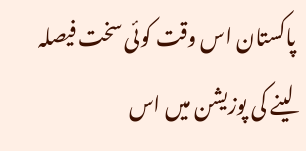پاکستان اس وقت کوئی سخت فیصلہ لینے کی پوزیشن میں اس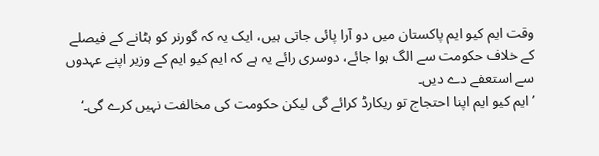وقت ایم کیو ایم پاکستان میں دو آرا پائی جاتی ہیں، ایک یہ کہ گورنر کو ہٹانے کے فیصلے کے خلاف حکومت سے الگ ہوا جائے، دوسری رائے یہ ہے کہ ایم کیو ایم کے وزیر اپنے عہدوں سے استعفے دے دیں۔
’ایم کیو ایم اپنا احتجاج تو ریکارڈ کرائے گی لیکن حکومت کی مخالفت نہیں کرے گی۔‘